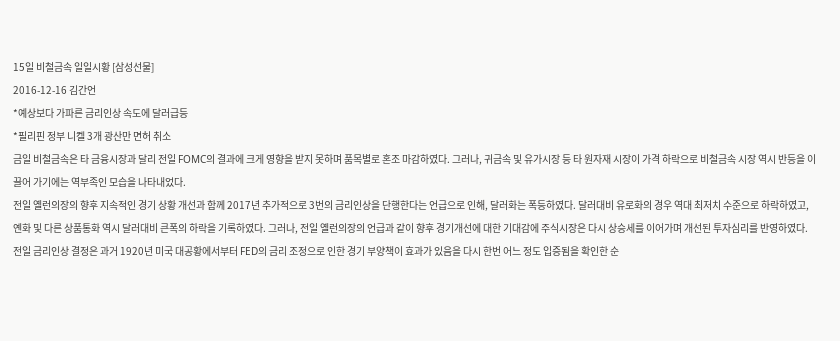15일 비철금속 일일시황 [삼성선물]
2016-12-16 김간언
*예상보다 가파른 금리인상 속도에 달러급등
*필리핀 정부 니켈 3개 광산만 면허 취소
금일 비철금속은 타 금융시장과 달리 전일 FOMC의 결과에 크게 영향을 받지 못하며 품목별로 혼조 마감하였다. 그러나, 귀금속 및 유가시장 등 타 원자재 시장이 가격 하락으로 비철금속 시장 역시 반등을 이끌어 가기에는 역부족인 모습을 나타내었다.
전일 옐런의장의 향후 지속적인 경기 상황 개선과 함께 2017년 추가적으로 3번의 금리인상을 단행한다는 언급으로 인해, 달러화는 폭등하였다. 달러대비 유로화의 경우 역대 최저치 수준으로 하락하였고, 옌화 및 다른 상품통화 역시 달러대비 큰폭의 하락을 기록하였다. 그러나, 전일 옐런의장의 언급과 같이 향후 경기개선에 대한 기대감에 주식시장은 다시 상승세를 이어가며 개선된 투자심리를 반영하였다.
전일 금리인상 결정은 과거 1920년 미국 대공황에서부터 FED의 금리 조정으로 인한 경기 부양책이 효과가 있음을 다시 한번 어느 정도 입증됨을 확인한 순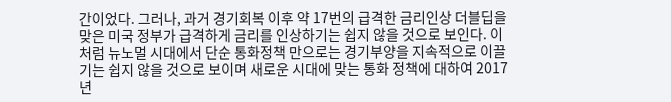간이었다. 그러나, 과거 경기회복 이후 약 17번의 급격한 금리인상 더블딥을 맞은 미국 정부가 급격하게 금리를 인상하기는 쉽지 않을 것으로 보인다. 이처럼 뉴노멀 시대에서 단순 통화정책 만으로는 경기부양을 지속적으로 이끌기는 쉽지 않을 것으로 보이며 새로운 시대에 맞는 통화 정책에 대하여 2017년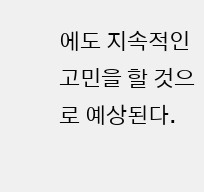에도 지속적인 고민을 할 것으로 예상된다.